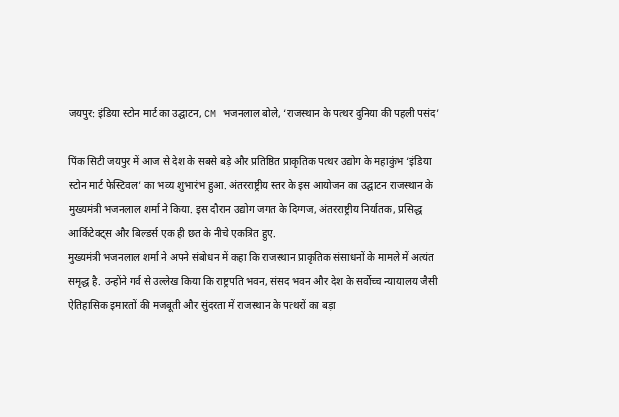जयपुर: इंडिया स्टोन मार्ट का उद्घाटन, CM भजनलाल बोले, ‘राजस्थान के पत्थर दुनिया की पहली पसंद’

पिंक सिटी जयपुर में आज से देश के सबसे बड़े और प्रतिष्ठित प्राकृतिक पत्थर उद्योग के महाकुंभ ‘इंडिया स्टोन मार्ट फेस्टिवल’ का भव्य शुभारंभ हुआ. अंतरराष्ट्रीय स्तर के इस आयोजन का उद्घाटन राजस्थान के मुख्यमंत्री भजनलाल शर्मा ने किया. इस दौरान उद्योग जगत के दिग्गज, अंतरराष्ट्रीय निर्यातक, प्रसिद्ध आर्किटेक्ट्स और बिल्डर्स एक ही छत के नीचे एकत्रित हुए.
मुख्यमंत्री भजनलाल शर्मा ने अपने संबोधन में कहा कि राजस्थान प्राकृतिक संसाधनों के मामले में अत्यंत समृद्ध है. उन्होंने गर्व से उल्लेख किया कि राष्ट्रपति भवन, संसद भवन और देश के सर्वोच्च न्यायालय जैसी ऐतिहासिक इमारतों की मजबूती और सुंदरता में राजस्थान के पत्थरों का बड़ा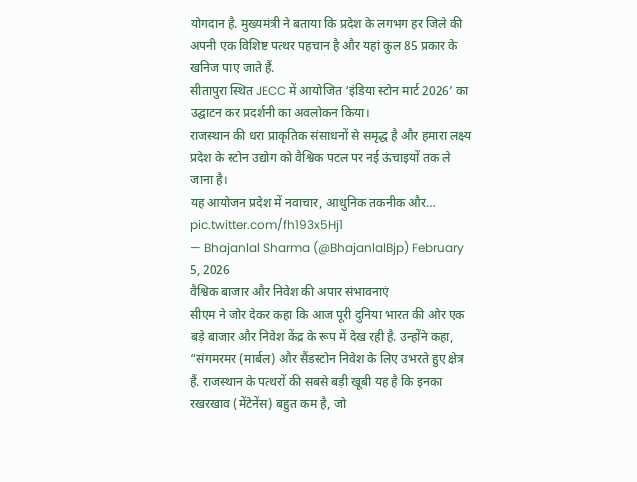योगदान है. मुख्यमंत्री ने बताया कि प्रदेश के लगभग हर जिले की अपनी एक विशिष्ट पत्थर पहचान है और यहां कुल 85 प्रकार के खनिज पाए जाते हैं.
सीतापुरा स्थित JECC में आयोजित ‘इंडिया स्टोन मार्ट 2026’ का उद्घाटन कर प्रदर्शनी का अवलोकन किया।
राजस्थान की धरा प्राकृतिक संसाधनों से समृद्ध है और हमारा लक्ष्य प्रदेश के स्टोन उद्योग को वैश्विक पटल पर नई ऊंचाइयों तक ले जाना है।
यह आयोजन प्रदेश में नवाचार, आधुनिक तकनीक और… pic.twitter.com/fh193x5Hj1
— Bhajanlal Sharma (@BhajanlalBjp) February 5, 2026
वैश्विक बाजार और निवेश की अपार संभावनाएं
सीएम ने जोर देकर कहा कि आज पूरी दुनिया भारत की ओर एक बड़े बाजार और निवेश केंद्र के रूप में देख रही है. उन्होंने कहा, “संगमरमर (मार्बल) और सैंडस्टोन निवेश के लिए उभरते हुए क्षेत्र हैं. राजस्थान के पत्थरों की सबसे बड़ी खूबी यह है कि इनका रखरखाव (मेंटेनेंस) बहुत कम है, जो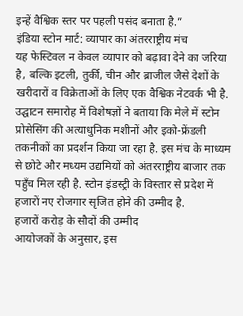इन्हें वैश्विक स्तर पर पहली पसंद बनाता है.”
इंडिया स्टोन मार्ट: व्यापार का अंतरराष्ट्रीय मंच
यह फेस्टिवल न केवल व्यापार को बढ़ावा देने का जरिया है, बल्कि इटली, तुर्की, चीन और ब्राजील जैसे देशों के खरीदारों व विक्रेताओं के लिए एक वैश्विक नेटवर्क भी है. उद्घाटन समारोह में विशेषज्ञों ने बताया कि मेले में स्टोन प्रोसेसिंग की अत्याधुनिक मशीनों और इको-फ्रेंडली तकनीकों का प्रदर्शन किया जा रहा है. इस मंच के माध्यम से छोटे और मध्यम उद्यमियों को अंतरराष्ट्रीय बाजार तक पहुँच मिल रही है. स्टोन इंडस्ट्री के विस्तार से प्रदेश में हजारों नए रोजगार सृजित होने की उम्मीद है.
हजारों करोड़ के सौदों की उम्मीद
आयोजकों के अनुसार, इस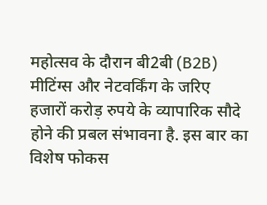महोत्सव के दौरान बी2बी (B2B) मीटिंग्स और नेटवर्किंग के जरिए हजारों करोड़ रुपये के व्यापारिक सौदे होने की प्रबल संभावना है. इस बार का विशेष फोकस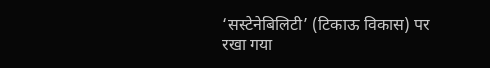‘सस्टेनेबिलिटी’ (टिकाऊ विकास) पर रखा गया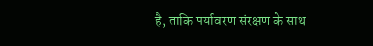है, ताकि पर्यावरण संरक्षण के साथ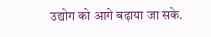उद्योग को आगे बढ़ाया जा सके.